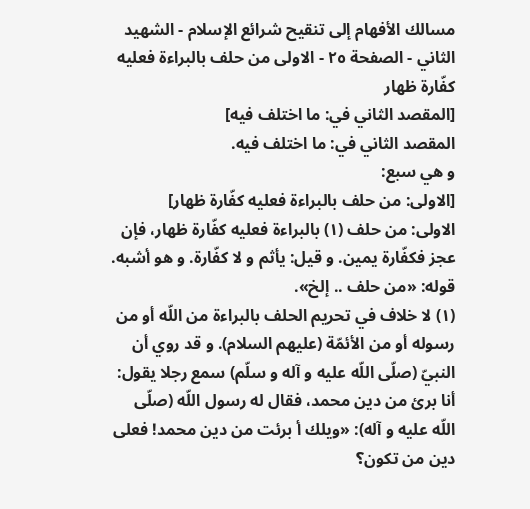مسالك الأفهام إلى تنقيح شرائع الإسلام - الشهيد الثاني - الصفحة ٢٥ - الاولى من حلف بالبراءة فعليه كفّارة ظهار
[المقصد الثاني في: ما اختلف فيه]
المقصد الثاني في: ما اختلف فيه.
و هي سبع:
[الاولى: من حلف بالبراءة فعليه كفّارة ظهار]
الاولى: من حلف (١) بالبراءة فعليه كفّارة ظهار، فإن عجز فكفّارة يمين. و قيل: يأثم و لا كفّارة. و هو أشبه.
قوله: «من حلف .. إلخ».
(١) لا خلاف في تحريم الحلف بالبراءة من اللّه أو من رسوله أو من الأئمّة (عليهم السلام). و قد روي أن النبيّ (صلّى اللّه عليه و آله و سلّم) سمع رجلا يقول: أنا برئ من دين محمد، فقال له رسول اللّه (صلّى اللّه عليه و آله): «ويلك أ برئت من دين محمد! فعلى دين من تكون؟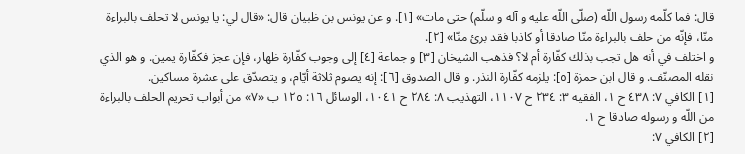قال: فما كلّمه رسول اللّه (صلّى اللّه عليه و آله و سلّم) حتى مات» [١]. و عن يونس بن ظبيان قال: «قال لي: يا يونس لا تحلف بالبراءة منّا، فإنّه من حلف بالبراءة منّا صادقا أو كاذبا فقد برئ منّا» [٢].
و اختلف في أنه هل تجب بذلك كفّارة أم لا؟ فذهب الشيخان [٣] و جماعة [٤] إلى وجوب كفّارة ظهار، فإن عجز فكفّارة يمين. و هو الذي نقله المصنّف. و قال ابن حمزة [٥]: يلزمه كفّارة النذر. و قال الصدوق [٦]: إنه يصوم ثلاثة أيّام، و يتصدّق على عشرة مساكين.
[١] الكافي ٧: ٤٣٨ ح ١، الفقيه ٣: ٢٣٤ ح ١١٠٧، التهذيب ٨: ٢٨٤ ح ١٠٤١، الوسائل ١٦: ١٢٥ ب «٧» من أبواب تحريم الحلف بالبراءة من اللّه و رسوله صادقا ح ١.
[٢] الكافي ٧: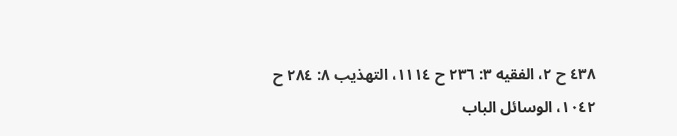٤٣٨ ح ٢، الفقيه ٣: ٢٣٦ ح ١١١٤، التهذيب ٨: ٢٨٤ ح ١٠٤٢، الوسائل الباب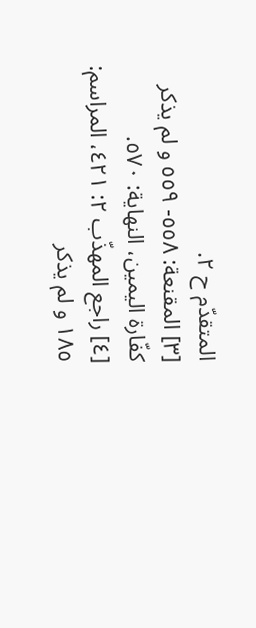المتقدّم ح ٢.
[٣] المقنعة: ٥٥٨- ٥٥٩ و لم يذكر كفّارة اليمين، النهاية: ٥٧٠.
[٤] راجع المهذّب ٢: ٤٢١، المراسم: ١٨٥ و لم يذكر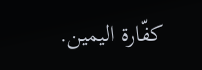كفّارة اليمين.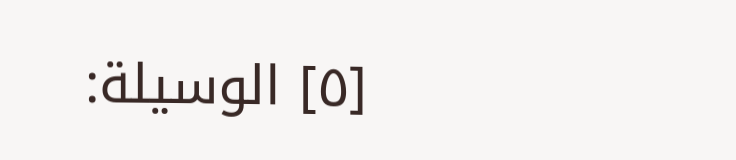[٥] الوسيلة: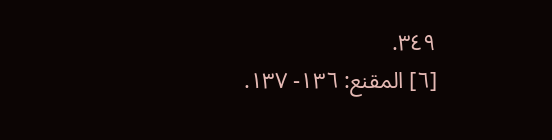٣٤٩.
[٦] المقنع: ١٣٦- ١٣٧.